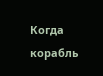Когда корабль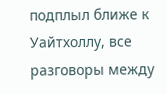подплыл ближе к Уайтхоллу, все разговоры между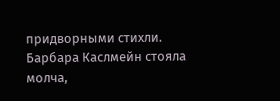придворными стихли. Барбара Каслмейн стояла молча,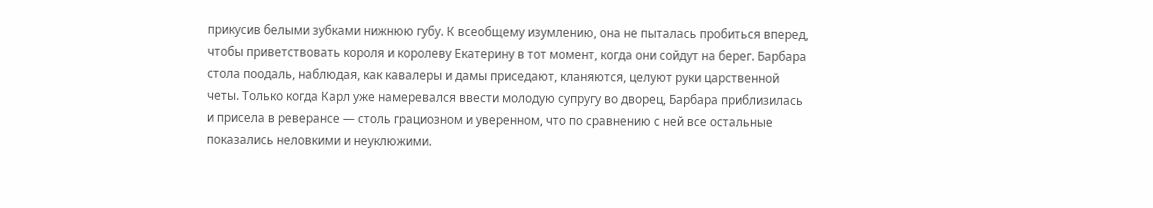прикусив белыми зубками нижнюю губу. К всеобщему изумлению, она не пыталась пробиться вперед, чтобы приветствовать короля и королеву Екатерину в тот момент, когда они сойдут на берег. Барбара стола поодаль, наблюдая, как кавалеры и дамы приседают, кланяются, целуют руки царственной четы. Только когда Карл уже намеревался ввести молодую супругу во дворец, Барбара приблизилась и присела в реверансе — столь грациозном и уверенном, что по сравнению с ней все остальные показались неловкими и неуклюжими.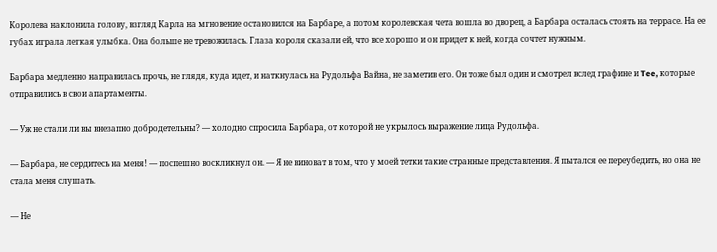Королева наклонила голову, взгляд Карла на мгновение остановился на Барбаре, а потом королевская чета вошла во дворец, а Барбара осталась стоять на террасе. На ее губах играла легкая улыбка. Она больше не тревожилась. Глаза короля сказали ей, что все хорошо и он придет к ней, когда сочтет нужным.

Барбара медленно направилась прочь, не глядя, куда идет, и наткнулась на Рудольфа Вайна, не заметив его. Он тоже был один и смотрел вслед графине и Tee, которые отправились в свои апартаменты.

— Уж не стали ли вы внезапно добродетельны? — холодно спросила Барбара, от которой не укрылось выражение лица Рудольфа.

— Барбара, не сердитесь на меня! — поспешно воскликнул он. — Я не виноват в том, что у моей тетки такие странные представления. Я пытался ее переубедить, но она не стала меня слушать.

— Не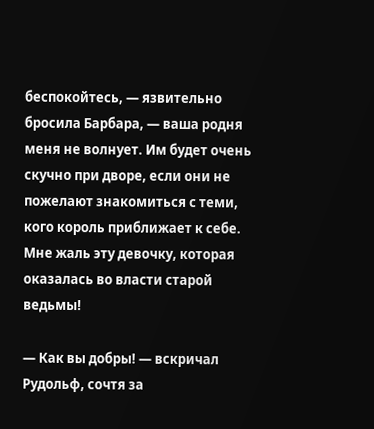беспокойтесь, — язвительно бросила Барбара, — ваша родня меня не волнует. Им будет очень скучно при дворе, если они не пожелают знакомиться с теми, кого король приближает к себе. Мне жаль эту девочку, которая оказалась во власти старой ведьмы!

— Как вы добры! — вскричал Рудольф, сочтя за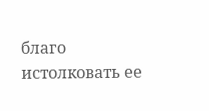благо истолковать ее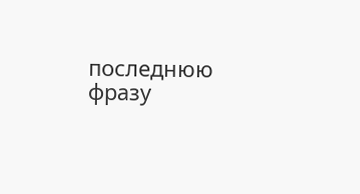последнюю фразу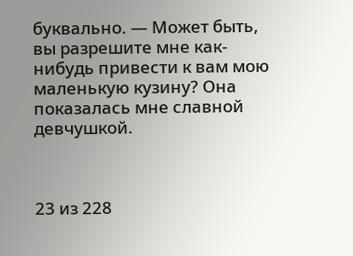буквально. — Может быть, вы разрешите мне как-нибудь привести к вам мою маленькую кузину? Она показалась мне славной девчушкой.



23 из 228